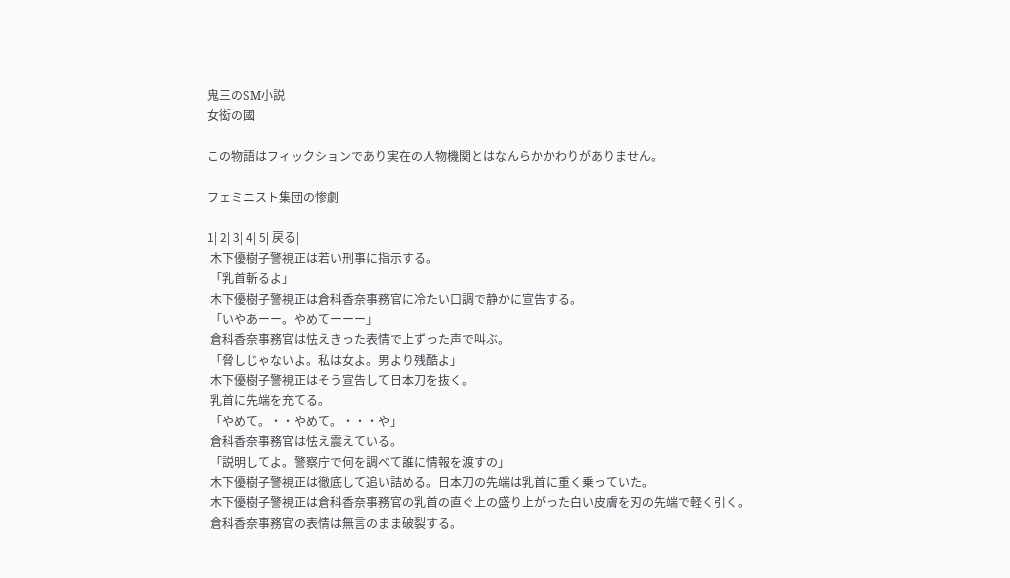鬼三のSM小説
女衒の國

この物語はフィックションであり実在の人物機関とはなんらかかわりがありません。

フェミニスト集団の惨劇

1| 2| 3| 4| 5| 戻る|
 木下優樹子警視正は若い刑事に指示する。
 「乳首斬るよ」
 木下優樹子警視正は倉科香奈事務官に冷たい口調で静かに宣告する。
 「いやあーー。やめてーーー」
 倉科香奈事務官は怯えきった表情で上ずった声で叫ぶ。
 「脅しじゃないよ。私は女よ。男より残酷よ」
 木下優樹子警視正はそう宣告して日本刀を抜く。
 乳首に先端を充てる。
 「やめて。・・やめて。・・・や」
 倉科香奈事務官は怯え震えている。
 「説明してよ。警察庁で何を調べて誰に情報を渡すの」
 木下優樹子警視正は徹底して追い詰める。日本刀の先端は乳首に重く乗っていた。
 木下優樹子警視正は倉科香奈事務官の乳首の直ぐ上の盛り上がった白い皮膚を刃の先端で軽く引く。
 倉科香奈事務官の表情は無言のまま破裂する。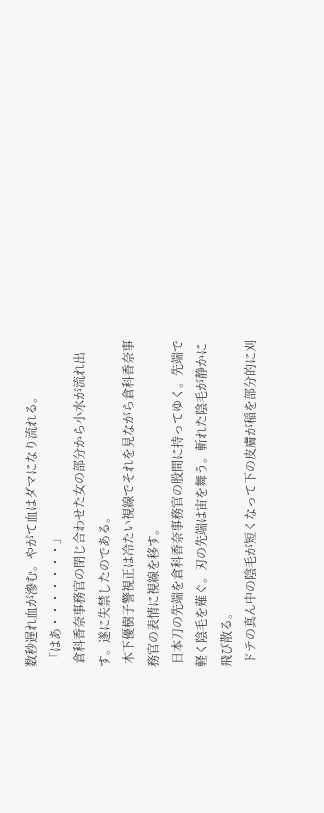数秒遅れ血が滲む。やがて血はダマになり流れる。
 「はあ・・・・・・・」
 倉科香奈事務官の閉じ合わせた女の部分から小水が流れ出す。遂に失禁したのである。
 木下優樹子警視正は冷たい視線でそれを見ながら倉科香奈事務官の表情に視線を移す。
 日本刀の先端を倉科香奈事務官の股間に持ってゆく。先端で軽く陰毛を薙ぐ。刃の先端は宙を舞う。斬れた陰毛が静かに飛び散る。
 ドテの真ん中の陰毛が短くなって下の皮膚が稲を部分的に刈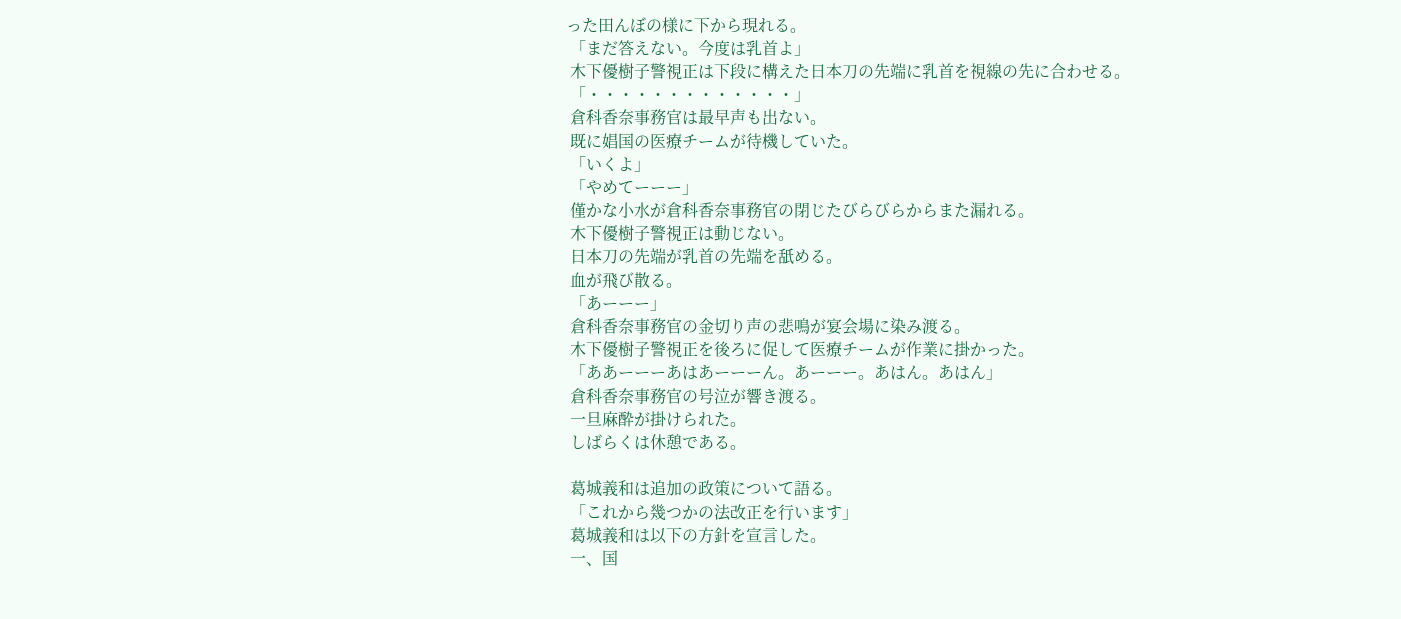った田んぼの様に下から現れる。
 「まだ答えない。今度は乳首よ」
 木下優樹子警視正は下段に構えた日本刀の先端に乳首を視線の先に合わせる。
 「・・・・・・・・・・・・・」
 倉科香奈事務官は最早声も出ない。
 既に娼国の医療チームが待機していた。
 「いくよ」
 「やめてーーー」
 僅かな小水が倉科香奈事務官の閉じたびらびらからまた漏れる。
 木下優樹子警視正は動じない。
 日本刀の先端が乳首の先端を舐める。
 血が飛び散る。
 「あーーー」
 倉科香奈事務官の金切り声の悲鳴が宴会場に染み渡る。
 木下優樹子警視正を後ろに促して医療チームが作業に掛かった。
 「ああーーーあはあーーーん。あーーー。あはん。あはん」
 倉科香奈事務官の号泣が響き渡る。
 一旦麻酔が掛けられた。
 しばらくは休憩である。

 葛城義和は追加の政策について語る。
 「これから幾つかの法改正を行います」
 葛城義和は以下の方針を宣言した。
 一、国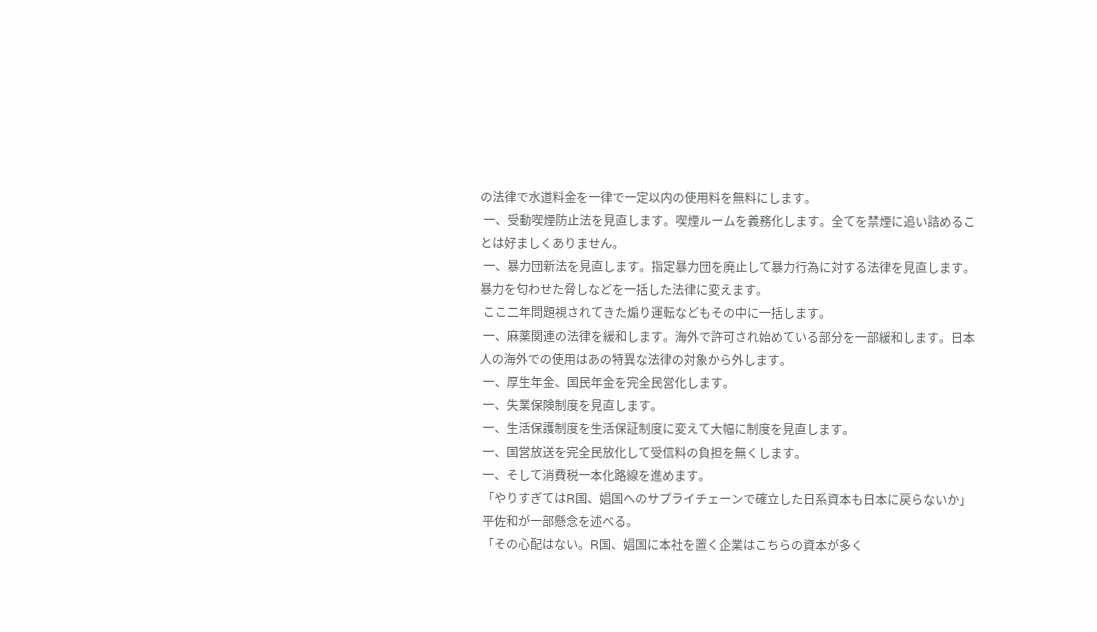の法律で水道料金を一律で一定以内の使用料を無料にします。
 一、受動喫煙防止法を見直します。喫煙ルームを義務化します。全てを禁煙に追い詰めることは好ましくありません。
 一、暴力団新法を見直します。指定暴力団を廃止して暴力行為に対する法律を見直します。暴力を匂わせた脅しなどを一括した法律に変えます。
 ここ二年問題視されてきた煽り運転などもその中に一括します。
 一、麻薬関連の法律を緩和します。海外で許可され始めている部分を一部緩和します。日本人の海外での使用はあの特異な法律の対象から外します。
 一、厚生年金、国民年金を完全民営化します。
 一、失業保険制度を見直します。
 一、生活保護制度を生活保証制度に変えて大幅に制度を見直します。
 一、国営放送を完全民放化して受信料の負担を無くします。
 一、そして消費税一本化路線を進めます。
 「やりすぎてはR国、娼国へのサプライチェーンで確立した日系資本も日本に戻らないか」
 平佐和が一部懸念を述べる。
 「その心配はない。R国、娼国に本社を置く企業はこちらの資本が多く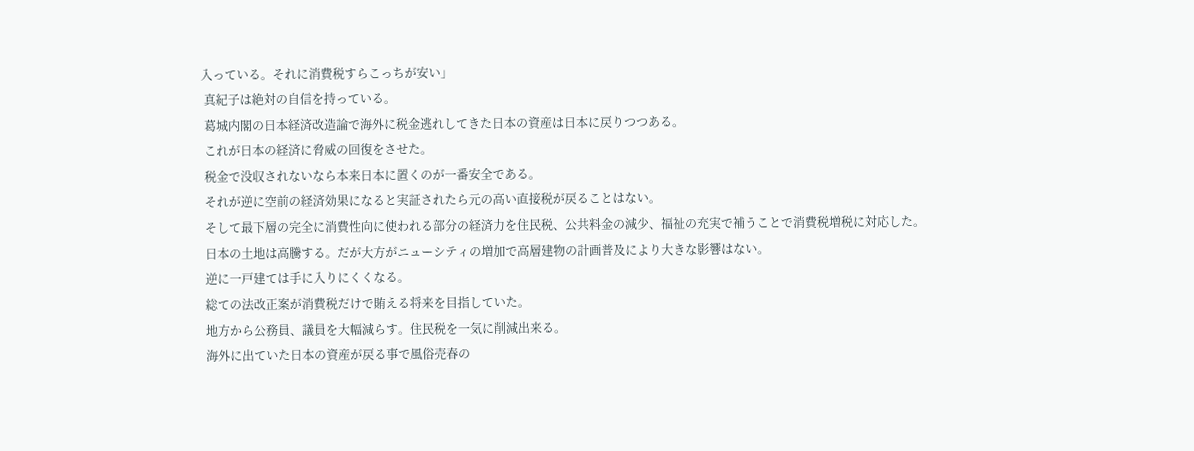入っている。それに消費税すらこっちが安い」
 真紀子は絶対の自信を持っている。
 葛城内閣の日本経済改造論で海外に税金逃れしてきた日本の資産は日本に戻りつつある。
 これが日本の経済に脅威の回復をさせた。
 税金で没収されないなら本来日本に置くのが一番安全である。
 それが逆に空前の経済効果になると実証されたら元の高い直接税が戻ることはない。
 そして最下層の完全に消費性向に使われる部分の経済力を住民税、公共料金の減少、福祉の充実で補うことで消費税増税に対応した。
 日本の土地は高騰する。だが大方がニューシティの増加で高層建物の計画普及により大きな影響はない。
 逆に一戸建ては手に入りにくくなる。
 総ての法改正案が消費税だけで賄える将来を目指していた。
 地方から公務員、議員を大幅減らす。住民税を一気に削減出来る。
 海外に出ていた日本の資産が戻る事で風俗売春の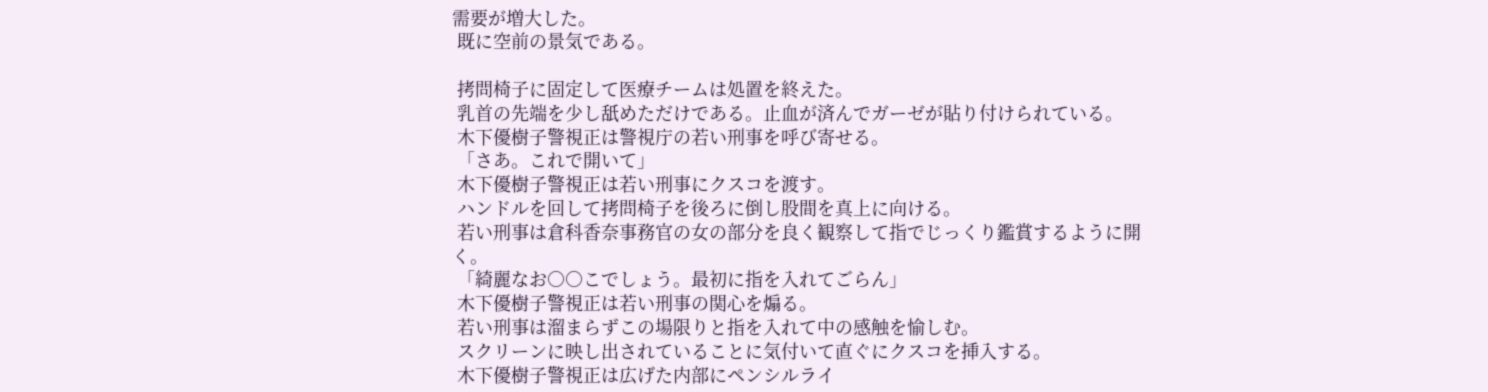需要が増大した。
 既に空前の景気である。

 拷問椅子に固定して医療チームは処置を終えた。
 乳首の先端を少し舐めただけである。止血が済んでガーゼが貼り付けられている。
 木下優樹子警視正は警視庁の若い刑事を呼び寄せる。
 「さあ。これで開いて」
 木下優樹子警視正は若い刑事にクスコを渡す。
 ハンドルを回して拷問椅子を後ろに倒し股間を真上に向ける。
 若い刑事は倉科香奈事務官の女の部分を良く観察して指でじっくり鑑賞するように開く。
 「綺麗なお○○こでしょう。最初に指を入れてごらん」
 木下優樹子警視正は若い刑事の関心を煽る。
 若い刑事は溜まらずこの場限りと指を入れて中の感触を愉しむ。
 スクリーンに映し出されていることに気付いて直ぐにクスコを挿入する。
 木下優樹子警視正は広げた内部にペンシルライ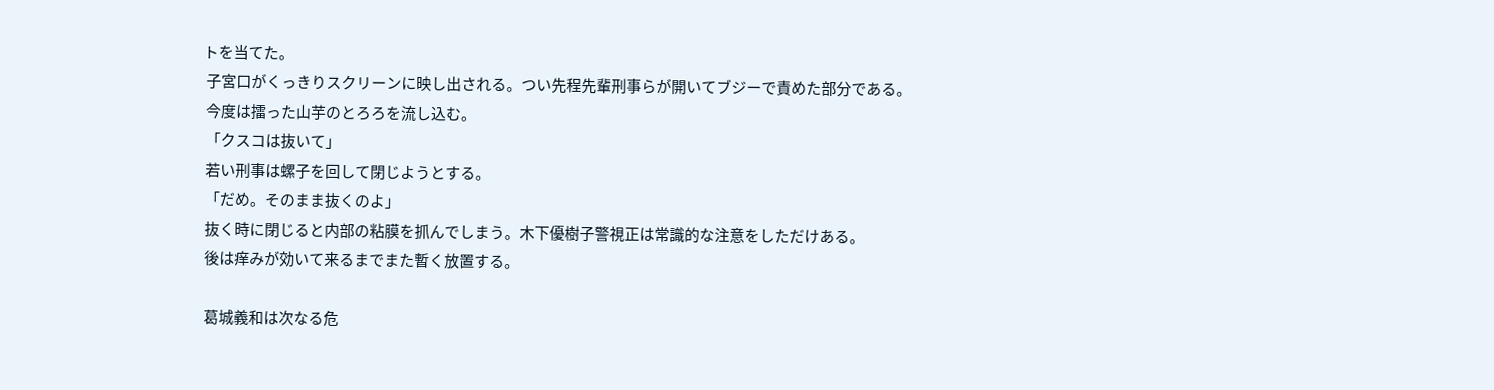トを当てた。
 子宮口がくっきりスクリーンに映し出される。つい先程先輩刑事らが開いてブジーで責めた部分である。
 今度は擂った山芋のとろろを流し込む。
 「クスコは抜いて」
 若い刑事は螺子を回して閉じようとする。
 「だめ。そのまま抜くのよ」
 抜く時に閉じると内部の粘膜を抓んでしまう。木下優樹子警視正は常識的な注意をしただけある。
 後は痒みが効いて来るまでまた暫く放置する。

 葛城義和は次なる危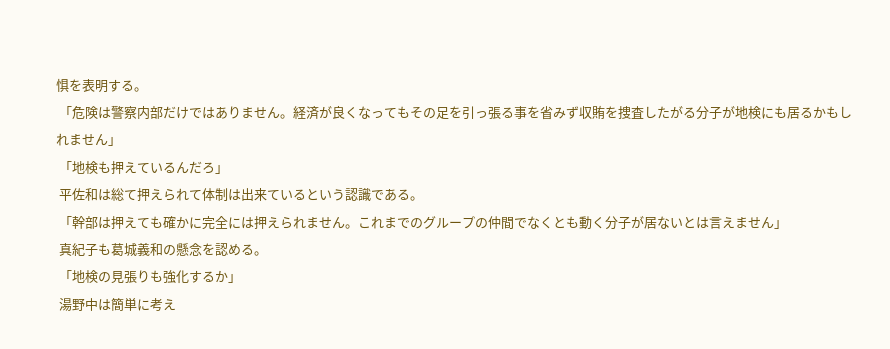惧を表明する。
 「危険は警察内部だけではありません。経済が良くなってもその足を引っ張る事を省みず収賄を捜査したがる分子が地検にも居るかもしれません」
 「地検も押えているんだろ」
 平佐和は総て押えられて体制は出来ているという認識である。
 「幹部は押えても確かに完全には押えられません。これまでのグループの仲間でなくとも動く分子が居ないとは言えません」
 真紀子も葛城義和の懸念を認める。
 「地検の見張りも強化するか」
 湯野中は簡単に考え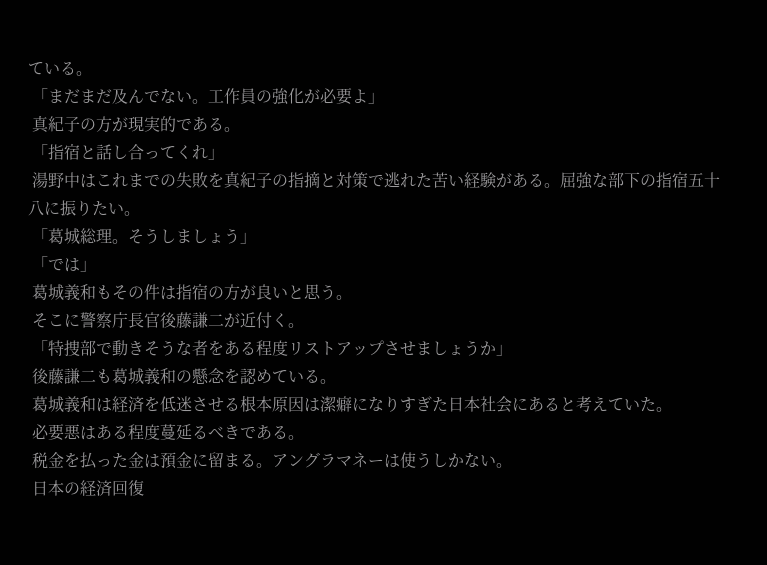ている。
 「まだまだ及んでない。工作員の強化が必要よ」
 真紀子の方が現実的である。
 「指宿と話し合ってくれ」
 湯野中はこれまでの失敗を真紀子の指摘と対策で逃れた苦い経験がある。屈強な部下の指宿五十八に振りたい。
 「葛城総理。そうしましょう」
 「では」
 葛城義和もその件は指宿の方が良いと思う。
 そこに警察庁長官後藤謙二が近付く。
 「特捜部で動きそうな者をある程度リストアップさせましょうか」
 後藤謙二も葛城義和の懸念を認めている。
 葛城義和は経済を低迷させる根本原因は潔癖になりすぎた日本社会にあると考えていた。
 必要悪はある程度蔓延るべきである。
 税金を払った金は預金に留まる。アングラマネーは使うしかない。
 日本の経済回復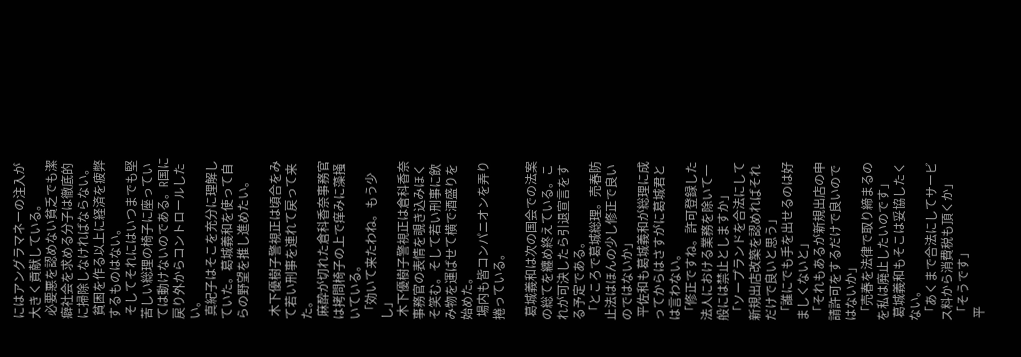にはアングラマネーの注入が大きく貢献している。
 必要悪を認めない貧乏でも潔癖社会を求める分子は徹底的に掃除しなければならない。
 貧困を作る以上に経済を疲弊するものはない。
 そしてそれにはいつまでも堅苦しい総理の椅子に座っていては動けないのである。R国に戻り外からコントロールしたい。
 真紀子はそこを充分に理解していた。葛城義和を使って自らの野望を推し進めたい。

 木下優樹子警視正は頃合をみて若い刑事を連れて戻って来た。
 麻酔が切れた倉科香奈事務官は拷問椅子の上で痒みに藻掻いている。
 「効いて来たわね。もう少し」
 木下優樹子警視正は倉科香奈事務官の表情を覗き込みほくそ笑む。そして若い刑事に飲み物を運ばせて横で酒盛りを始めた。
 場内も皆コンパニオンを弄り捲っている。

 葛城義和は次の国会での法案の総てを纏め終えている。これが可決したら引退宣言をする予定である。
 「ところで葛城総理。売春防止法はほんの少し修正で良いのではないか」
 平佐和も葛城義和が総理に成ってからはさすがに葛城君とは言わない。
 「修正ですね。許可登録した法人における業務を除いて一般には禁止としますか」
 「ソープランドを合法にして新規出店改築を認めればそれだけで良いと思う」
 「誰にでも手を出せるのは好ましくないと」
 「それもあるが新規出店の申請許可をするだけで良いのではないか」
 「売春を法律で取り締まるのを私は廃止したいのです」
 葛城義和もそこは妥協したくない。
 「あくまで合法にしてサービス料から消費税も頂くか」
 「そうです」
 平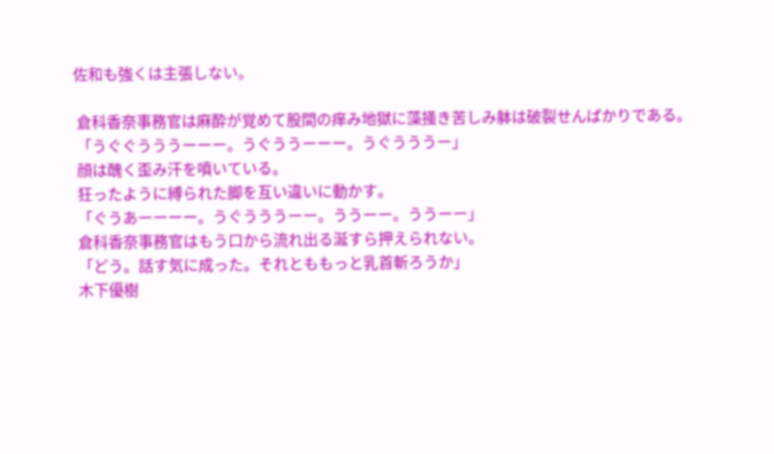佐和も強くは主張しない。

 倉科香奈事務官は麻酔が覚めて股間の痒み地獄に藻掻き苦しみ躰は破裂せんばかりである。
 「うぐぐうううーーー。うぐううーーー。うぐうううー」
 顔は醜く歪み汗を噴いている。
 狂ったように縛られた脚を互い違いに動かす。
 「ぐうあーーーー。うぐうううーー。ううーー。ううーー」
 倉科香奈事務官はもう口から流れ出る涎すら押えられない。
 「どう。話す気に成った。それとももっと乳首斬ろうか」
 木下優樹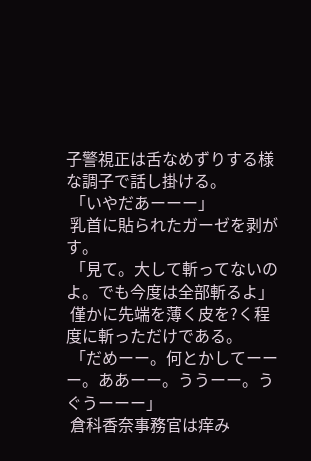子警視正は舌なめずりする様な調子で話し掛ける。
 「いやだあーーー」
 乳首に貼られたガーゼを剥がす。
 「見て。大して斬ってないのよ。でも今度は全部斬るよ」
 僅かに先端を薄く皮を?く程度に斬っただけである。
 「だめーー。何とかしてーーー。ああーー。ううーー。うぐうーーー」
 倉科香奈事務官は痒み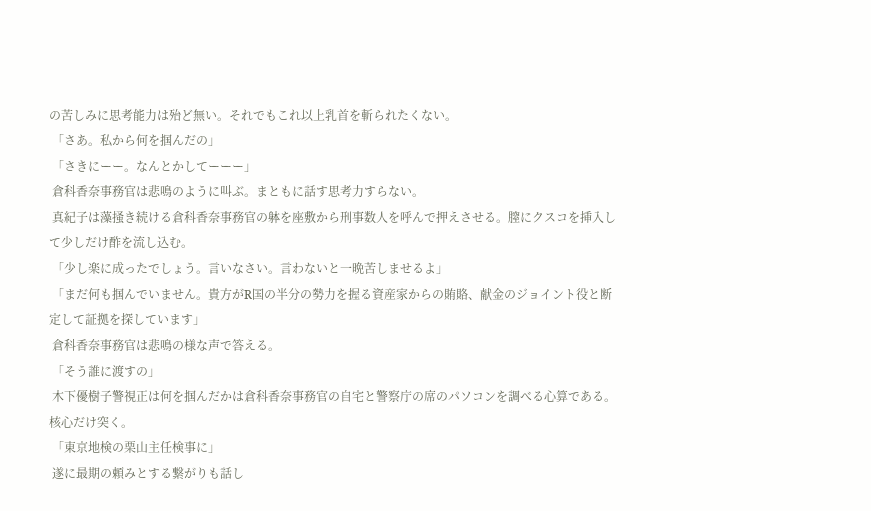の苦しみに思考能力は殆ど無い。それでもこれ以上乳首を斬られたくない。
 「さあ。私から何を掴んだの」
 「さきにーー。なんとかしてーーー」
 倉科香奈事務官は悲鳴のように叫ぶ。まともに話す思考力すらない。
 真紀子は藻掻き続ける倉科香奈事務官の躰を座敷から刑事数人を呼んで押えさせる。膣にクスコを挿入して少しだけ酢を流し込む。
 「少し楽に成ったでしょう。言いなさい。言わないと一晩苦しませるよ」
 「まだ何も掴んでいません。貴方がR国の半分の勢力を握る資産家からの賄賂、献金のジョイント役と断定して証拠を探しています」
 倉科香奈事務官は悲鳴の様な声で答える。
 「そう誰に渡すの」
 木下優樹子警視正は何を掴んだかは倉科香奈事務官の自宅と警察庁の席のパソコンを調べる心算である。核心だけ突く。
 「東京地検の栗山主任検事に」
 遂に最期の頼みとする繋がりも話し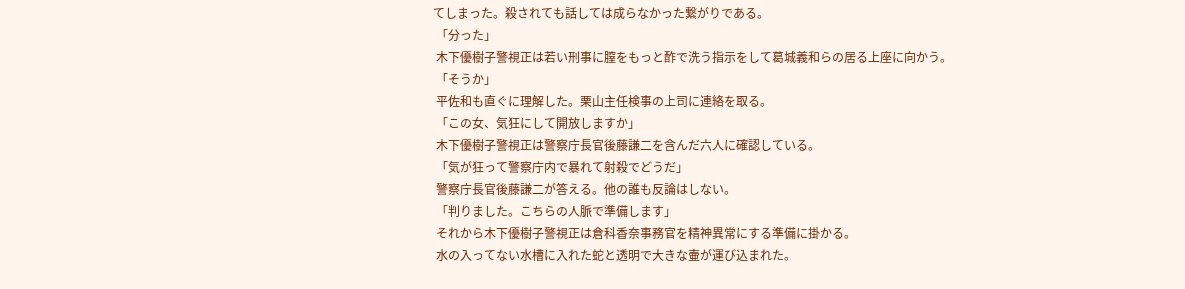てしまった。殺されても話しては成らなかった繋がりである。
 「分った」
 木下優樹子警視正は若い刑事に膣をもっと酢で洗う指示をして葛城義和らの居る上座に向かう。
 「そうか」
 平佐和も直ぐに理解した。栗山主任検事の上司に連絡を取る。
 「この女、気狂にして開放しますか」
 木下優樹子警視正は警察庁長官後藤謙二を含んだ六人に確認している。
 「気が狂って警察庁内で暴れて射殺でどうだ」
 警察庁長官後藤謙二が答える。他の誰も反論はしない。
 「判りました。こちらの人脈で準備します」
 それから木下優樹子警視正は倉科香奈事務官を精神異常にする準備に掛かる。
 水の入ってない水槽に入れた蛇と透明で大きな壷が運び込まれた。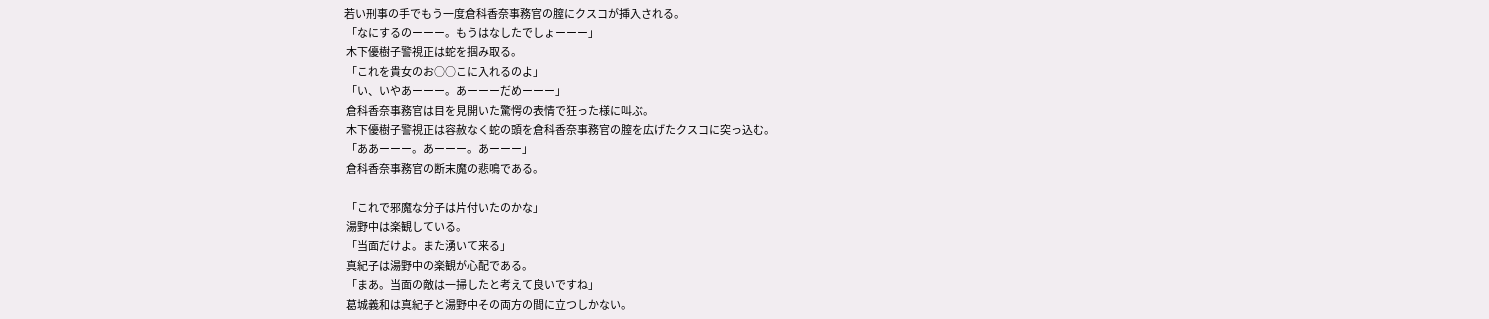若い刑事の手でもう一度倉科香奈事務官の膣にクスコが挿入される。
 「なにするのーーー。もうはなしたでしょーーー」
 木下優樹子警視正は蛇を掴み取る。
 「これを貴女のお○○こに入れるのよ」
 「い、いやあーーー。あーーーだめーーー」
 倉科香奈事務官は目を見開いた驚愕の表情で狂った様に叫ぶ。
 木下優樹子警視正は容赦なく蛇の頭を倉科香奈事務官の膣を広げたクスコに突っ込む。
 「ああーーー。あーーー。あーーー」
 倉科香奈事務官の断末魔の悲鳴である。

 「これで邪魔な分子は片付いたのかな」
 湯野中は楽観している。
 「当面だけよ。また湧いて来る」
 真紀子は湯野中の楽観が心配である。
 「まあ。当面の敵は一掃したと考えて良いですね」
 葛城義和は真紀子と湯野中その両方の間に立つしかない。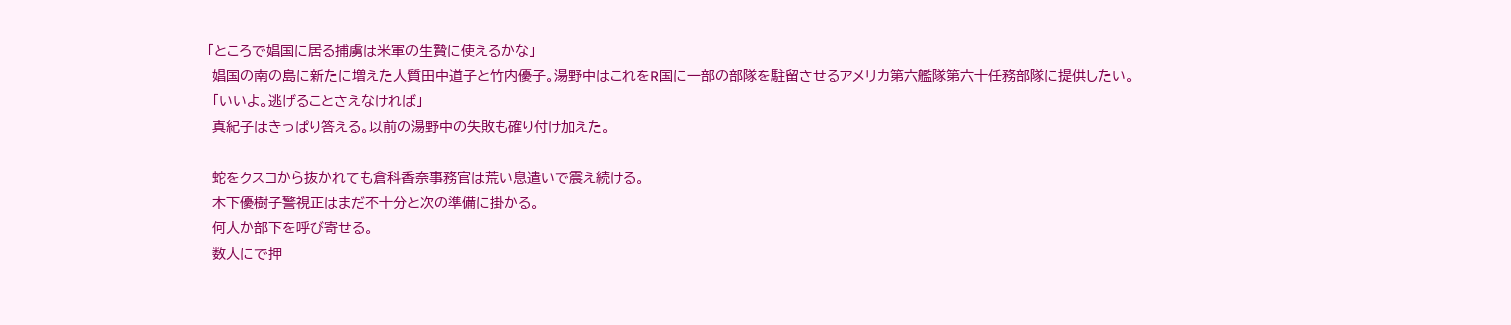「ところで娼国に居る捕虜は米軍の生贄に使えるかな」
 娼国の南の島に新たに増えた人質田中道子と竹内優子。湯野中はこれをR国に一部の部隊を駐留させるアメリカ第六艦隊第六十任務部隊に提供したい。
 「いいよ。逃げることさえなければ」
 真紀子はきっぱり答える。以前の湯野中の失敗も確り付け加えた。

 蛇をクスコから抜かれても倉科香奈事務官は荒い息遣いで震え続ける。
 木下優樹子警視正はまだ不十分と次の準備に掛かる。
 何人か部下を呼び寄せる。
 数人にで押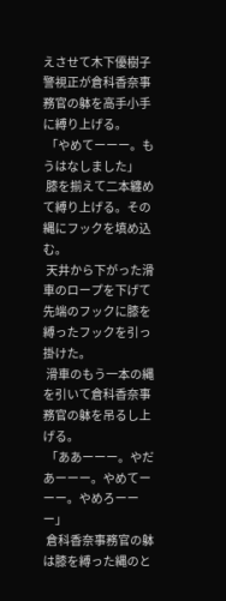えさせて木下優樹子警視正が倉科香奈事務官の躰を高手小手に縛り上げる。
 「やめてーーー。もうはなしました」
 膝を揃えて二本纏めて縛り上げる。その縄にフックを填め込む。
 天井から下がった滑車のロープを下げて先端のフックに膝を縛ったフックを引っ掛けた。
 滑車のもう一本の縄を引いて倉科香奈事務官の躰を吊るし上げる。
 「ああーーー。やだあーーー。やめてーーー。やめろーーー」
 倉科香奈事務官の躰は膝を縛った縄のと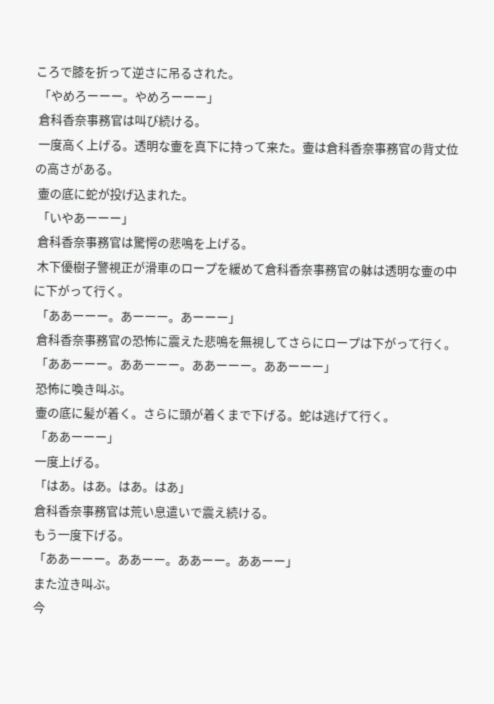ころで膝を折って逆さに吊るされた。
 「やめろーーー。やめろーーー」
 倉科香奈事務官は叫び続ける。
 一度高く上げる。透明な壷を真下に持って来た。壷は倉科香奈事務官の背丈位の高さがある。
 壷の底に蛇が投げ込まれた。
 「いやあーーー」
 倉科香奈事務官は驚愕の悲鳴を上げる。
 木下優樹子警視正が滑車のロープを緩めて倉科香奈事務官の躰は透明な壷の中に下がって行く。
 「ああーーー。あーーー。あーーー」
 倉科香奈事務官の恐怖に震えた悲鳴を無視してさらにロープは下がって行く。
 「ああーーー。ああーーー。ああーーー。ああーーー」
 恐怖に喚き叫ぶ。
 壷の底に髪が着く。さらに頭が着くまで下げる。蛇は逃げて行く。
 「ああーーー」
 一度上げる。
 「はあ。はあ。はあ。はあ」
 倉科香奈事務官は荒い息遣いで震え続ける。
 もう一度下げる。
 「ああーーー。ああーー。ああーー。ああーー」
 また泣き叫ぶ。
 今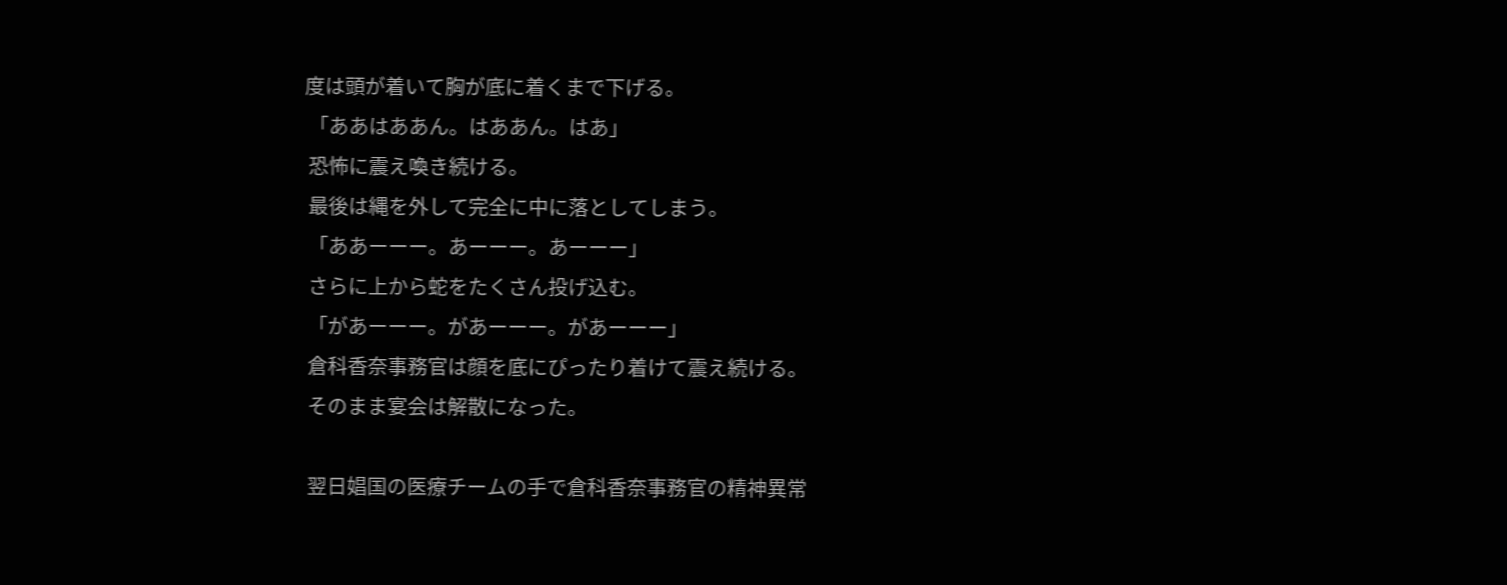度は頭が着いて胸が底に着くまで下げる。
 「ああはああん。はああん。はあ」
 恐怖に震え喚き続ける。
 最後は縄を外して完全に中に落としてしまう。
 「ああーーー。あーーー。あーーー」
 さらに上から蛇をたくさん投げ込む。
 「があーーー。があーーー。があーーー」
 倉科香奈事務官は顔を底にぴったり着けて震え続ける。
 そのまま宴会は解散になった。

 翌日娼国の医療チームの手で倉科香奈事務官の精神異常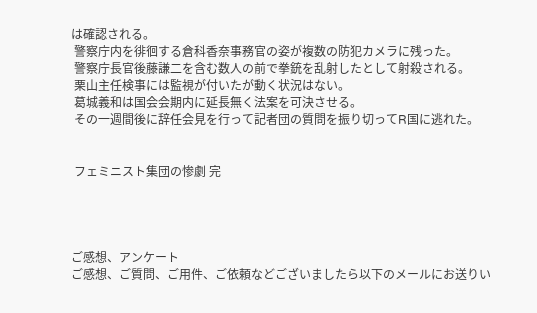は確認される。
 警察庁内を徘徊する倉科香奈事務官の姿が複数の防犯カメラに残った。
 警察庁長官後藤謙二を含む数人の前で拳銃を乱射したとして射殺される。
 栗山主任検事には監視が付いたが動く状況はない。
 葛城義和は国会会期内に延長無く法案を可決させる。
 その一週間後に辞任会見を行って記者団の質問を振り切ってR国に逃れた。


 フェミニスト集団の惨劇 完




ご感想、アンケート
ご感想、ご質問、ご用件、ご依頼などございましたら以下のメールにお送りい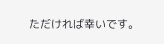ただければ幸いです。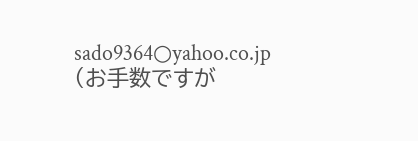sado9364○yahoo.co.jp
(お手数ですが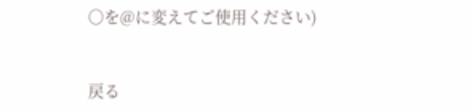○を@に変えてご使用ください)


戻る